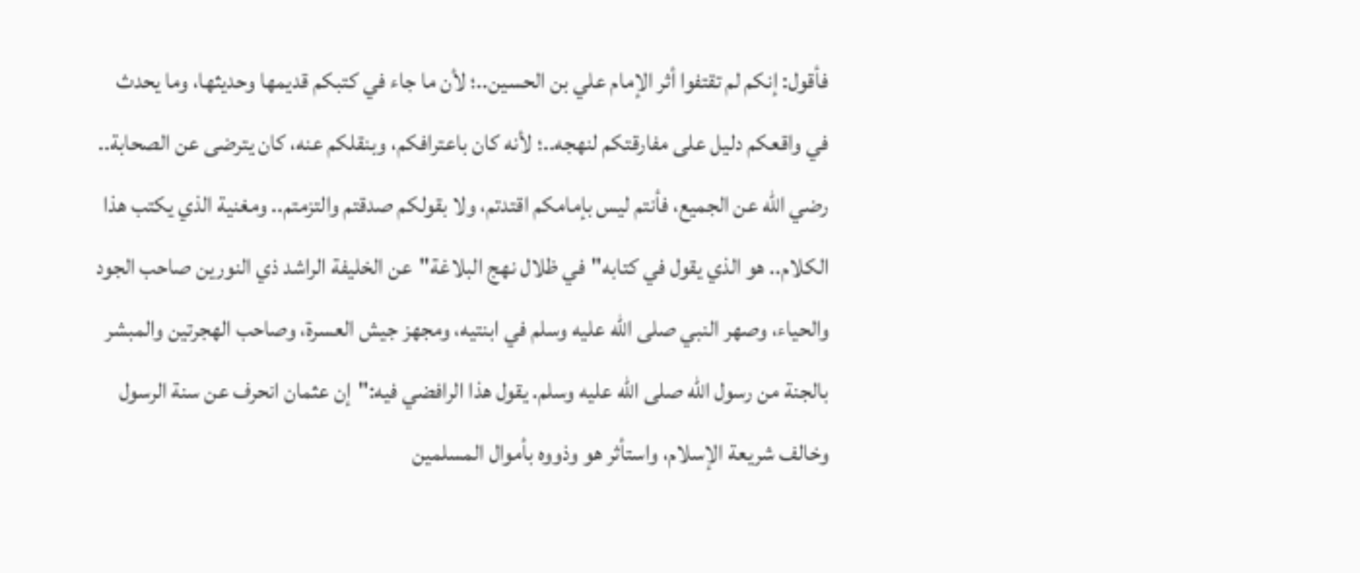فأقول: إنكم لم تقتفوا أثر الإمام علي بن الحسين..؛ لأن ما جاء في كتبكم قديمها وحديثها، وما يحدث في واقعكم دليل على مفارقتكم لنهجه..؛ لأنه كان باعترافكم، وبنقلكم عنه، كان يترضى عن الصحابة.. رضي الله عن الجميع، فأنتم ليس بإمامكم اقتدتم، ولا بقولكم صدقتم والتزمتم.. ومغنية الذي يكتب هذا الكلام.. هو الذي يقول في كتابه"في ظلال نهج البلاغة"عن الخليفة الراشد ذي النورين صاحب الجود والحياء، وصهر النبي صلى الله عليه وسلم في ابنتيه، ومجهز جيش العسرة، وصاحب الهجرتين والمبشر بالجنة من رسول الله صلى الله عليه وسلم. يقول هذا الرافضي فيه:"إن عثمان انحرف عن سنة الرسول وخالف شريعة الإسلام، واستأثر هو وذووه بأموال المسلمين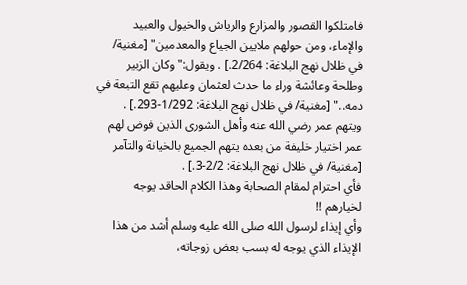فامتلكوا القصور والمزارع والرياش والخيول والعبيد والإماء، ومن حولهم ملايين الجياع والمعدمين" [مغنية/ في ظلال نهج البلاغة: 2/264.] . ويقول:"وكان الزبير وطلحة وعائشة وراء ما حدث لعثمان وعليهم تقع التبعة في دمه.." [مغنية/ في ظلال نهج البلاغة: 1/292-293.] . ويتهم عمر رضي الله عنه وأهل الشورى الذين فوض لهم عمر اختيار خليفة من بعده يتهم الجميع بالخيانة والتآمر [مغنية/ في ظلال نهج البلاغة: 2/2-3.] .
فأي احترام لمقام الصحابة وهذا الكلام الحاقد يوجه لخيارهم !!
وأي إيذاء لرسول الله صلى الله عليه وسلم أشد من هذا الإيذاء الذي يوجه له بسب بعض زوجاته،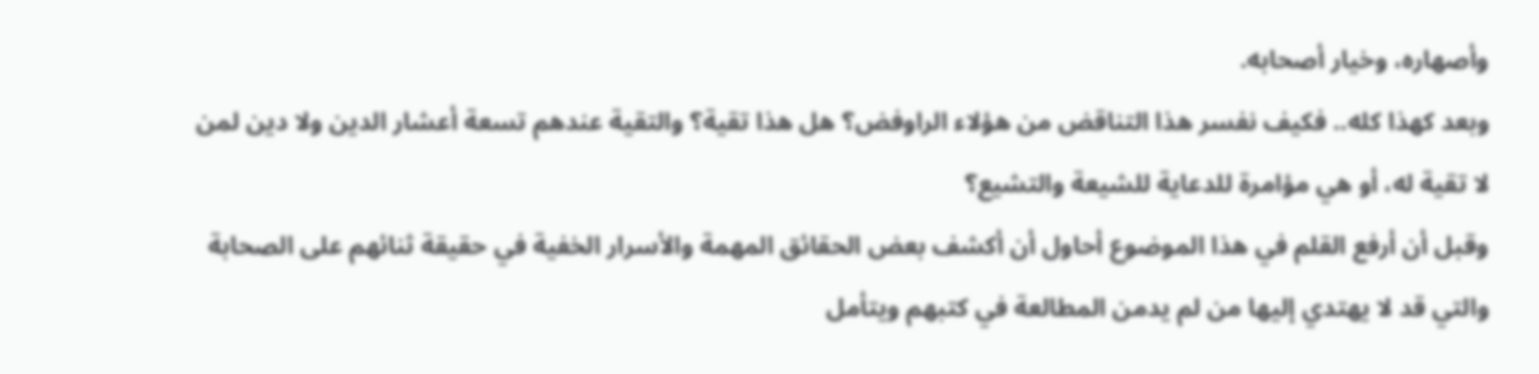وأصهاره، وخيار أصحابه.
وبعد كهذا كله.. فكيف نفسر هذا التناقض من هؤلاء الراوفض؟ هل هذا تقية؟ والتقية عندهم تسعة أعشار الدين ولا دين لمن لا تقية له، أو هي مؤامرة للدعاية للشيعة والتشيع؟
وقبل أن أرفع القلم في هذا الموضوع أحاول أن أكشف بعض الحقائق المهمة والأسرار الخفية في حقيقة ثنائهم على الصحابة والتي قد لا يهتدي إليها من لم يدمن المطالعة في كتبهم ويتأمل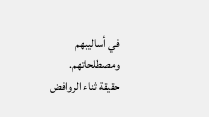في أساليبهم ومصطلحاتهم.
حقيقة ثناء الروافض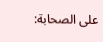على الصحابة: